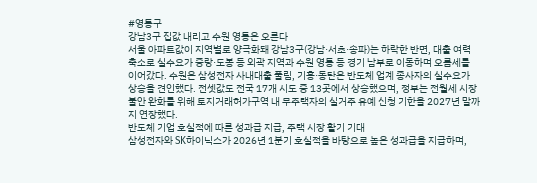#영통구
강남3구 집값 내리고 수원 영통은 오른다
서울 아파트값이 지역별로 양극화돼 강남3구(강남·서초·송파)는 하락한 반면, 대출 여력 축소로 실수요가 중랑·도봉 등 외곽 지역과 수원 영통 등 경기 남부로 이동하며 오름세를 이어갔다. 수원은 삼성전자 사내대출 풀림, 기흥·동탄은 반도체 업계 종사자의 실수요가 상승을 견인했다. 전셋값도 전국 17개 시도 중 13곳에서 상승했으며, 정부는 전월세 시장 불안 완화를 위해 토지거래허가구역 내 무주택자의 실거주 유예 신청 기한을 2027년 말까지 연장했다.
반도체 기업 호실적에 따른 성과급 지급, 주택 시장 활기 기대
삼성전자와 SK하이닉스가 2026년 1분기 호실적을 바탕으로 높은 성과급을 지급하며,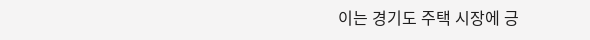이는 경기도 주택 시장에 긍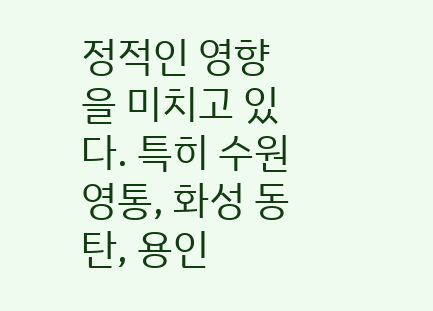정적인 영향을 미치고 있다. 특히 수원 영통, 화성 동탄, 용인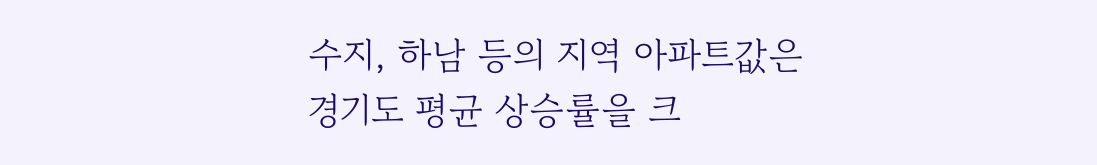수지, 하남 등의 지역 아파트값은 경기도 평균 상승률을 크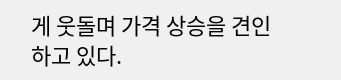게 웃돌며 가격 상승을 견인하고 있다.